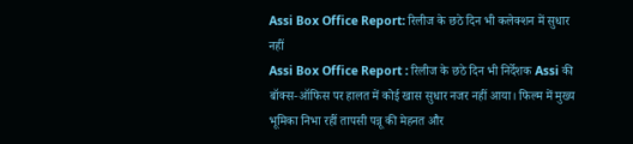Assi Box Office Report: रिलीज के छठे दिन भी कलेक्शन में सुधार नहीं
Assi Box Office Report : रिलीज के छठे दिन भी निर्देशक Assi की बॉक्स-ऑफिस पर हालत में कोई खास सुधार नजर नहीं आया। फिल्म में मुख्य भूमिका निभा रहीं तापसी पन्नू की मेहनत और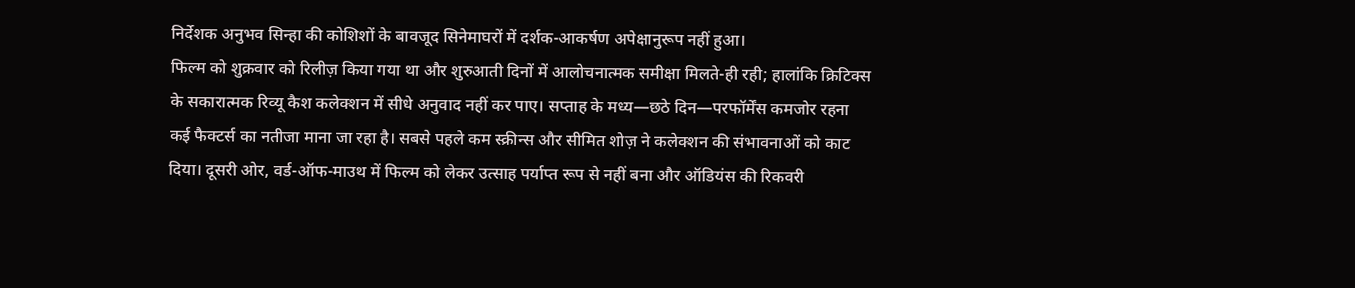निर्देशक अनुभव सिन्हा की कोशिशों के बावजूद सिनेमाघरों में दर्शक-आकर्षण अपेक्षानुरूप नहीं हुआ।
फिल्म को शुक्रवार को रिलीज़ किया गया था और शुरुआती दिनों में आलोचनात्मक समीक्षा मिलते-ही रही; हालांकि क्रिटिक्स के सकारात्मक रिव्यू कैश कलेक्शन में सीधे अनुवाद नहीं कर पाए। सप्ताह के मध्य—छठे दिन—परफॉर्मेंस कमजोर रहना कई फैक्टर्स का नतीजा माना जा रहा है। सबसे पहले कम स्क्रीन्स और सीमित शोज़ ने कलेक्शन की संभावनाओं को काट दिया। दूसरी ओर, वर्ड-ऑफ-माउथ में फिल्म को लेकर उत्साह पर्याप्त रूप से नहीं बना और ऑडियंस की रिकवरी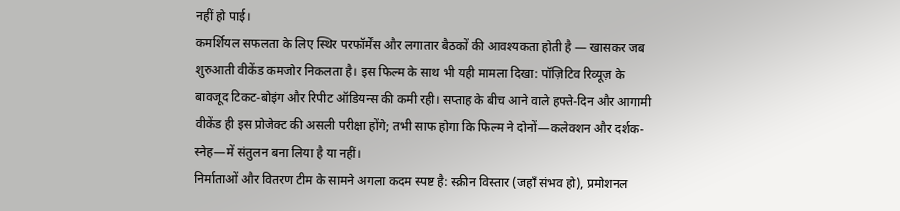नहीं हो पाई।
कमर्शियल सफलता के लिए स्थिर परफॉर्मेंस और लगातार बैठकों की आवश्यकता होती है — खासकर जब शुरुआती वीकेंड कमजोर निकलता है। इस फिल्म के साथ भी यही मामला दिखा: पॉज़िटिव रिव्यूज़ के बावजूद टिकट-बोइंग और रिपीट ऑडियन्स की कमी रही। सप्ताह के बीच आने वाले हफ्ते-दिन और आगामी वीकेंड ही इस प्रोजेक्ट की असली परीक्षा होंगे; तभी साफ होगा कि फिल्म ने दोनों—कलेक्शन और दर्शक-स्नेह—में संतुलन बना लिया है या नहीं।
निर्माताओं और वितरण टीम के सामने अगला कदम स्पष्ट है: स्क्रीन विस्तार (जहाँ संभव हो), प्रमोशनल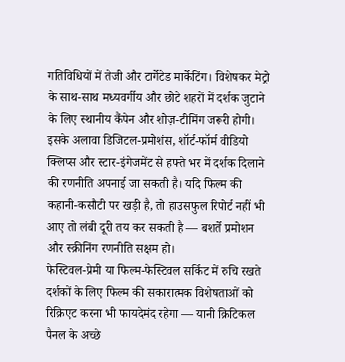गतिविधियों में तेजी और टार्गेटेड मार्केटिंग। विशेषकर मेट्रो के साथ-साथ मध्यवर्गीय और छोटे शहरों में दर्शक जुटाने के लिए स्थानीय कैंपेन और शोज़-टीमिंग जरूरी होगी। इसके अलावा डिजिटल-प्रमोशंस, शॉर्ट-फॉर्म वीडियो क्लिप्स और स्टार-इंगेजमेंट से हफ्ते भर में दर्शक दिलाने की रणनीति अपनाई जा सकती है। यदि फिल्म की कहानी-कसौटी पर खड़ी है, तो हाउसफुल रिपोर्ट नहीं भी आए तो लंबी दूरी तय कर सकती है — बशर्ते प्रमोशन और स्क्रीनिंग रणनीति सक्षम हो।
फेस्टिवल-प्रेमी या फिल्म-फेस्टिवल सर्किट में रुचि रखते दर्शकों के लिए फिल्म की सकारात्मक विशेषताओं को रिक्रिएट करना भी फायदेमंद रहेगा — यानी क्रिटिकल पैनल के अच्छे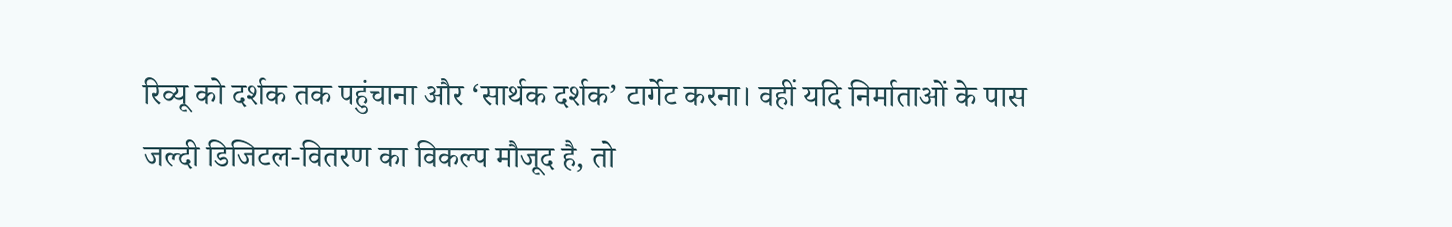रिव्यू को दर्शक तक पहुंचाना और ‘सार्थक दर्शक’ टार्गेट करना। वहीं यदि निर्माताओं के पास जल्दी डिजिटल-वितरण का विकल्प मौजूद है, तो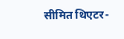सीमित थिएटर-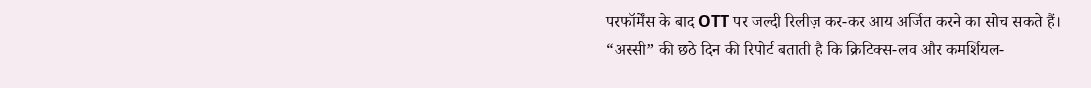परफॉर्मेंस के बाद OTT पर जल्दी रिलीज़ कर-कर आय अर्जित करने का सोच सकते हैं।
“अस्सी” की छठे दिन की रिपोर्ट बताती है कि क्रिटिक्स-लव और कमर्शियल-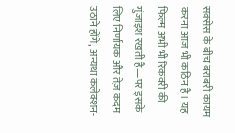सक्सेस के बीच बराबरी कायम करना आज भी कठिन है। यह फिल्म अभी भी रिकवरी की गुंजाइश रखती है—पर इसके लिए निर्णायक और तेज़ कदम उठाने होंगे, अन्यथा कलेक्शन-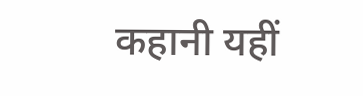कहानी यहीं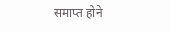समाप्त होने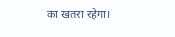का खतरा रहेगा।